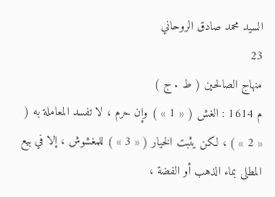السيد محمد صادق الروحاني
23
منهاج الصالحين ( ط . ج )
م 1614 : الغش ( « 1 » ) وإن حرم ، لا تفسد المعاملة به ( « 2 » ) ، لكن يثبت الخيار ( « 3 » ) للمغشوش ، إلا في بيع المطلى بماء الذهب أو الفضة ،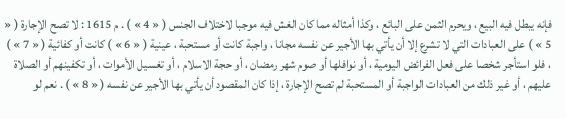فإنه يبطل فيه البيع ، ويحرم الثمن على البائع ، وكذا أمثاله مما كان الغش فيه موجبا لاختلاف الجنس ( « 4 » ) . م 1615 : لا تصح الإجارة ( « 5 » ) على العبادات التي لا تشرع إلا أن يأتي بها الأجير عن نفسه مجانا ، واجبة كانت أو مستحبة ، عينية ( « 6 » ) كانت أو كفائية ( « 7 » ) ، فلو استأجر شخصا على فعل الفرائض اليومية ، أو نوافلها أو صوم شهر رمضان ، أو حجة الاسلام ، أو تغسيل الأموات ، أو تكفينهم أو الصلاة عليهم ، أو غير ذلك من العبادات الواجبة أو المستحبة لم تصح الإجارة ، إذا كان المقصود أن يأتي بها الأجير عن نفسه ( « 8 » ) . نعم لو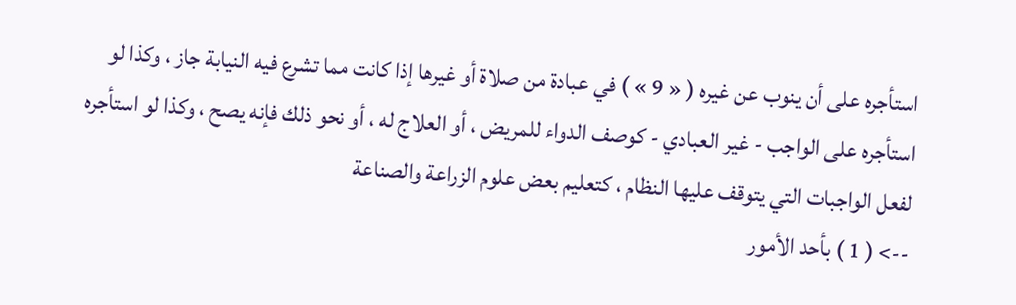استأجره على أن ينوب عن غيره ( « 9 » ) في عبادة من صلاة أو غيرها إذا كانت مما تشرع فيه النيابة جاز ، وكذا لو استأجره على الواجب - غير العبادي - كوصف الدواء للمريض ، أو العلاج له ، أو نحو ذلك فإنه يصح ، وكذا لو استأجره لفعل الواجبات التي يتوقف عليها النظام ، كتعليم بعض علوم الزراعة والصناعة
--> ( 1 ) بأحد الأمور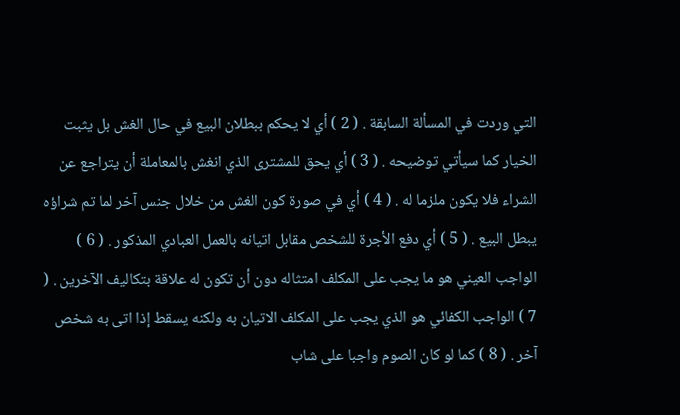التي وردت في المسألة السابقة . ( 2 ) أي لا يحكم ببطلان البيع في حال الغش بل يثبت الخيار كما سيأتي توضيحه . ( 3 ) أي يحق للمشترى الذي انغش بالمعاملة أن يتراجع عن الشراء فلا يكون ملزما له . ( 4 ) أي في صورة كون الغش من خلال جنس آخر لما تم شراؤه يبطل البيع . ( 5 ) أي دفع الأجرة للشخص مقابل اتيانه بالعمل العبادي المذكور . ( 6 ) الواجب العيني هو ما يجب على المكلف امتثاله دون أن تكون له علاقة بتكاليف الآخرين . ( 7 ) الواجب الكفائي هو الذي يجب على المكلف الاتيان به ولكنه يسقط إذا اتى به شخص آخر . ( 8 ) كما لو كان الصوم واجبا على شاب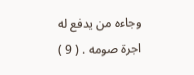وجاءه من يدفع له اجرة صومه . ( 9 )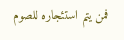فمن يتم استئجاره للصوم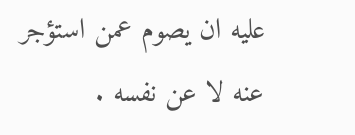عليه ان يصوم عمن استؤجر عنه لا عن نفسه .